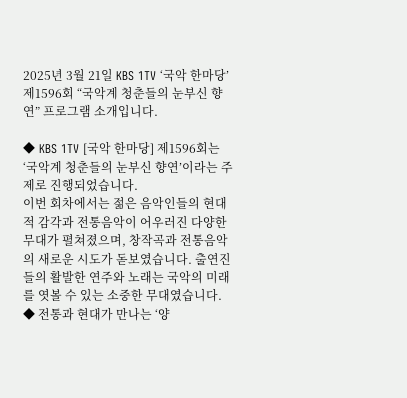2025년 3월 21일 KBS 1TV ‘국악 한마당’ 제1596회 “국악계 청춘들의 눈부신 향연” 프로그램 소개입니다.

◆ KBS 1TV [국악 한마당] 제1596회는 ‘국악계 청춘들의 눈부신 향연’이라는 주제로 진행되었습니다.
이번 회차에서는 젊은 음악인들의 현대적 감각과 전통음악이 어우러진 다양한 무대가 펼쳐졌으며, 창작곡과 전통음악의 새로운 시도가 돋보였습니다. 출연진들의 활발한 연주와 노래는 국악의 미래를 엿볼 수 있는 소중한 무대였습니다.
◆ 전통과 현대가 만나는 ‘양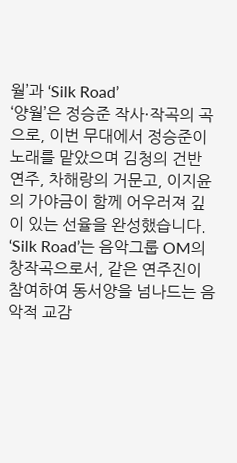월’과 ‘Silk Road’
‘양월’은 정승준 작사·작곡의 곡으로, 이번 무대에서 정승준이 노래를 맡았으며 김청의 건반 연주, 차해랑의 거문고, 이지윤의 가야금이 함께 어우러져 깊이 있는 선율을 완성했습니다.
‘Silk Road’는 음악그룹 OM의 창작곡으로서, 같은 연주진이 참여하여 동서양을 넘나드는 음악적 교감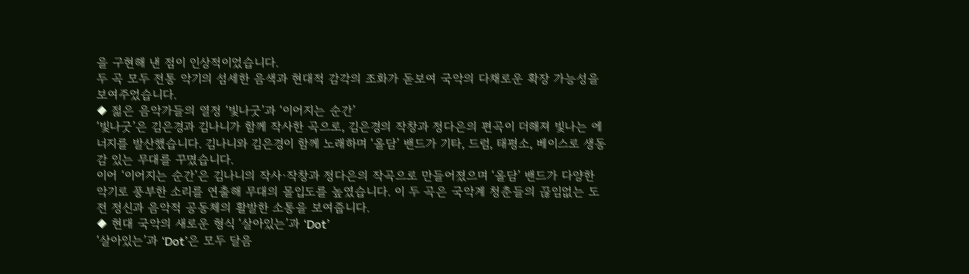을 구현해 낸 점이 인상적이었습니다.
두 곡 모두 전통 악기의 섬세한 음색과 현대적 감각의 조화가 돋보여 국악의 다채로운 확장 가능성을 보여주었습니다.
◆ 젊은 음악가들의 열정 ‘빛나굿’과 ‘이어지는 순간’
‘빛나굿’은 김은경과 김나니가 함께 작사한 곡으로, 김은경의 작창과 정다은의 편곡이 더해져 빛나는 에너지를 발산했습니다. 김나니와 김은경이 함께 노래하며 ‘올담’ 밴드가 기타, 드럼, 태평소, 베이스로 생동감 있는 무대를 꾸몄습니다.
이어 ‘이어지는 순간’은 김나니의 작사·작창과 정다은의 작곡으로 만들어졌으며 ‘올담’ 밴드가 다양한 악기로 풍부한 소리를 연출해 무대의 몰입도를 높였습니다. 이 두 곡은 국악계 청춘들의 끊임없는 도전 정신과 음악적 공동체의 활발한 소통을 보여줍니다.
◆ 현대 국악의 새로운 형식 ‘살아있는’과 ‘Dot’
‘살아있는’과 ‘Dot’은 모두 달음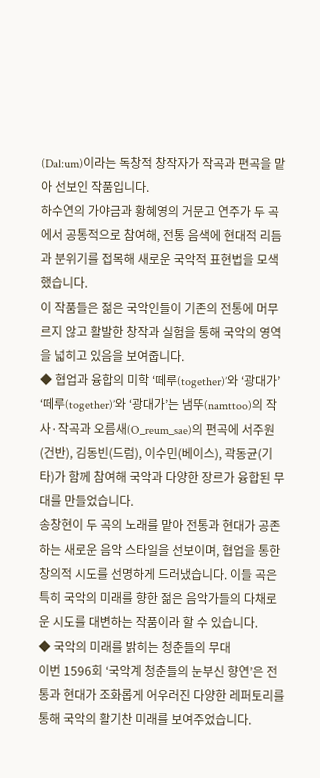(Dal:um)이라는 독창적 창작자가 작곡과 편곡을 맡아 선보인 작품입니다.
하수연의 가야금과 황혜영의 거문고 연주가 두 곡에서 공통적으로 참여해, 전통 음색에 현대적 리듬과 분위기를 접목해 새로운 국악적 표현법을 모색했습니다.
이 작품들은 젊은 국악인들이 기존의 전통에 머무르지 않고 활발한 창작과 실험을 통해 국악의 영역을 넓히고 있음을 보여줍니다.
◆ 협업과 융합의 미학 ‘떼루(together)’와 ‘광대가’
‘떼루(together)’와 ‘광대가’는 냄뚜(namttoo)의 작사·작곡과 오름새(O_reum_sae)의 편곡에 서주원(건반), 김동빈(드럼), 이수민(베이스), 곽동균(기타)가 함께 참여해 국악과 다양한 장르가 융합된 무대를 만들었습니다.
송창현이 두 곡의 노래를 맡아 전통과 현대가 공존하는 새로운 음악 스타일을 선보이며, 협업을 통한 창의적 시도를 선명하게 드러냈습니다. 이들 곡은 특히 국악의 미래를 향한 젊은 음악가들의 다채로운 시도를 대변하는 작품이라 할 수 있습니다.
◆ 국악의 미래를 밝히는 청춘들의 무대
이번 1596회 ‘국악계 청춘들의 눈부신 향연’은 전통과 현대가 조화롭게 어우러진 다양한 레퍼토리를 통해 국악의 활기찬 미래를 보여주었습니다.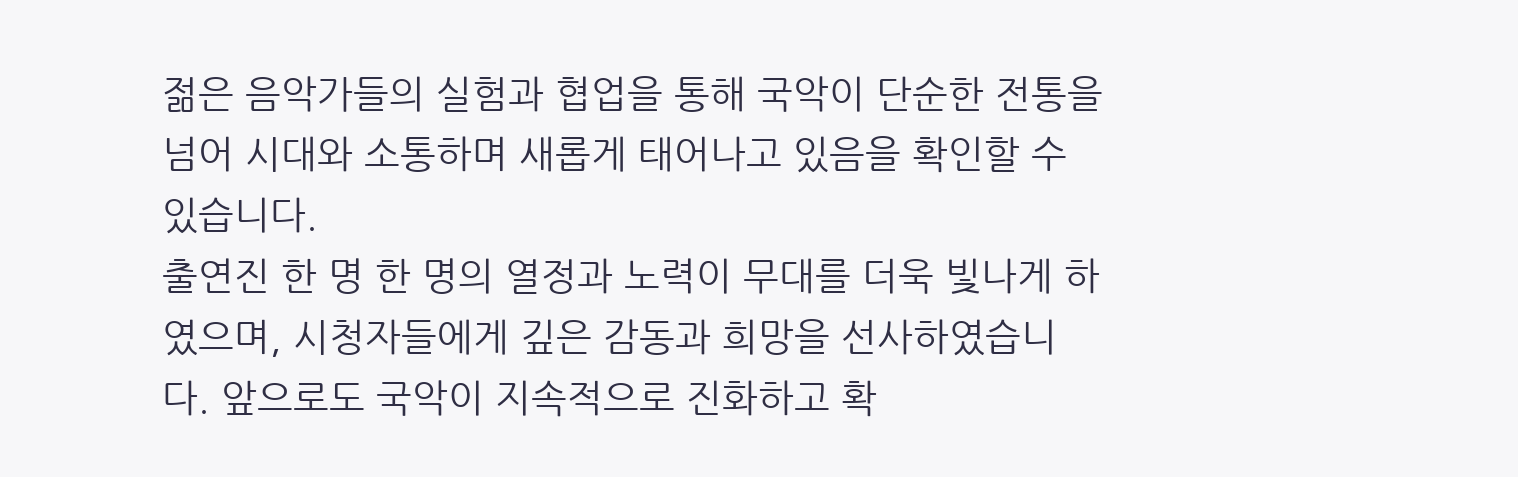젊은 음악가들의 실험과 협업을 통해 국악이 단순한 전통을 넘어 시대와 소통하며 새롭게 태어나고 있음을 확인할 수 있습니다.
출연진 한 명 한 명의 열정과 노력이 무대를 더욱 빛나게 하였으며, 시청자들에게 깊은 감동과 희망을 선사하였습니다. 앞으로도 국악이 지속적으로 진화하고 확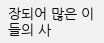장되어 많은 이들의 사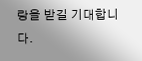랑을 받길 기대합니다.